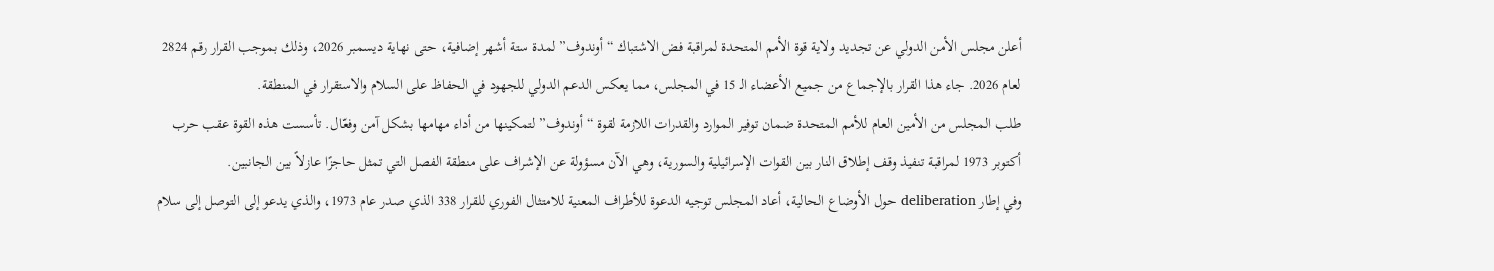أعلن مجلس الأمن الدولي عن تجديد ولاية قوة الأمم المتحدة لمراقبة فض الاشتباك “أوندوف” لمدة ستة أشهر إضافية، حتى نهاية ديسمبر 2026، وذلك بموجب القرار رقم 2824 لعام 2026. جاء هذا القرار بالإجماع من جميع الأعضاء الـ 15 في المجلس، مما يعكس الدعم الدولي للجهود في الحفاظ على السلام والاستقرار في المنطقة.
طلب المجلس من الأمين العام للأمم المتحدة ضمان توفير الموارد والقدرات اللازمة لقوة “أوندوف” لتمكينها من أداء مهامها بشكل آمن وفعّال. تأسست هذه القوة عقب حرب أكتوبر 1973 لمراقبة تنفيذ وقف إطلاق النار بين القوات الإسرائيلية والسورية، وهي الآن مسؤولة عن الإشراف على منطقة الفصل التي تمثل حاجزًا عازلاً بين الجانبين.
وفي إطار deliberation حول الأوضاع الحالية، أعاد المجلس توجيه الدعوة للأطراف المعنية للامتثال الفوري للقرار 338 الذي صدر عام 1973، والذي يدعو إلى التوصل إلى سلام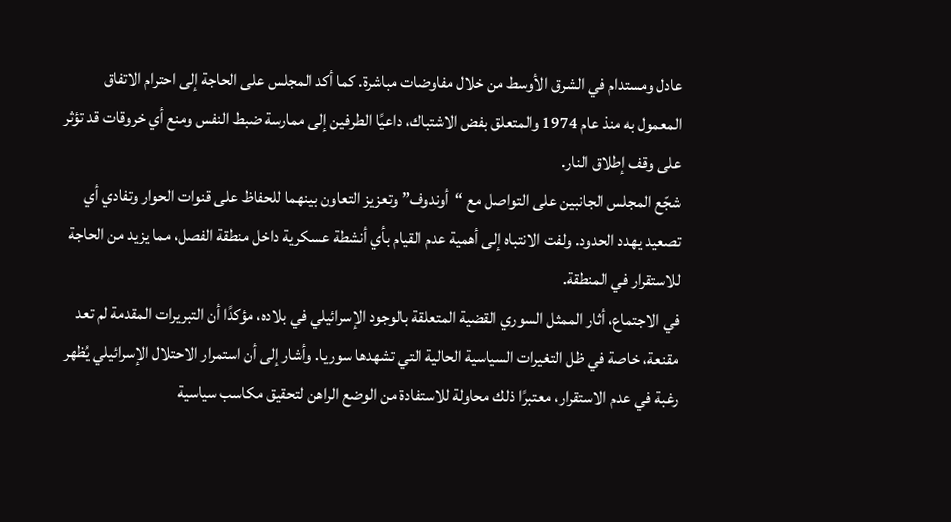عادل ومستدام في الشرق الأوسط من خلال مفاوضات مباشرة. كما أكد المجلس على الحاجة إلى احترام الاتفاق المعمول به منذ عام 1974 والمتعلق بفض الاشتباك، داعيًا الطرفين إلى ممارسة ضبط النفس ومنع أي خروقات قد تؤثر على وقف إطلاق النار.
شجّع المجلس الجانبين على التواصل مع “أوندوف” وتعزيز التعاون بينهما للحفاظ على قنوات الحوار وتفادي أي تصعيد يهدد الحدود. ولفت الانتباه إلى أهمية عدم القيام بأي أنشطة عسكرية داخل منطقة الفصل، مما يزيد من الحاجة للاستقرار في المنطقة.
في الاجتماع، أثار الممثل السوري القضية المتعلقة بالوجود الإسرائيلي في بلاده، مؤكدًا أن التبريرات المقدمة لم تعد مقنعة، خاصة في ظل التغيرات السياسية الحالية التي تشهدها سوريا. وأشار إلى أن استمرار الاحتلال الإسرائيلي يُظهر رغبة في عدم الاستقرار، معتبرًا ذلك محاولة للاستفادة من الوضع الراهن لتحقيق مكاسب سياسية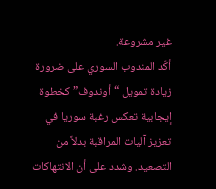غير مشروعة.
أكّد المندوب السوري على ضرورة زيادة تمويل “أوندوف” كخطوة إيجابية تعكس رغبة سوريا في تعزيز آليات المراقبة بدلاً من التصعيد. وشدد على أن الانتهاكات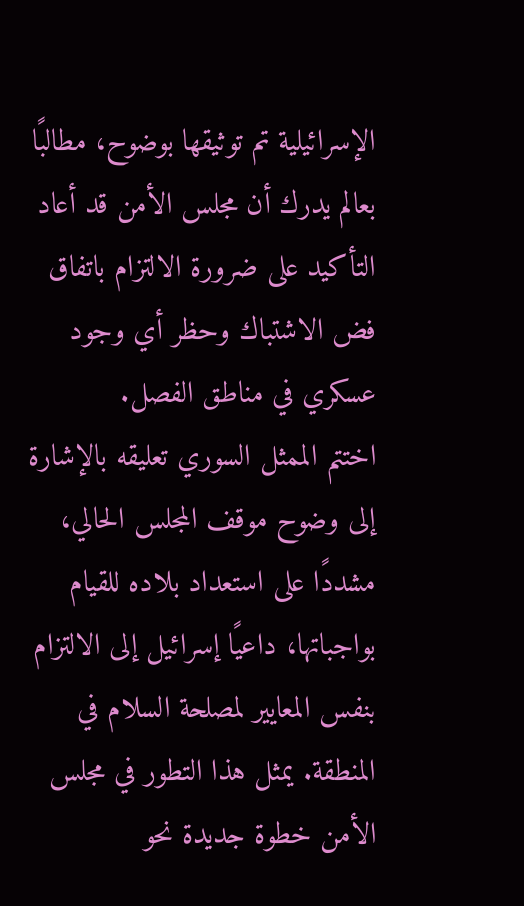الإسرائيلية تم توثيقها بوضوح، مطالبًا بعالم يدرك أن مجلس الأمن قد أعاد التأكيد على ضرورة الالتزام باتفاق فض الاشتباك وحظر أي وجود عسكري في مناطق الفصل.
اختتم الممثل السوري تعليقه بالإشارة إلى وضوح موقف المجلس الحالي، مشددًا على استعداد بلاده للقيام بواجباتها، داعيًا إسرائيل إلى الالتزام بنفس المعايير لمصلحة السلام في المنطقة. يمثل هذا التطور في مجلس الأمن خطوة جديدة نحو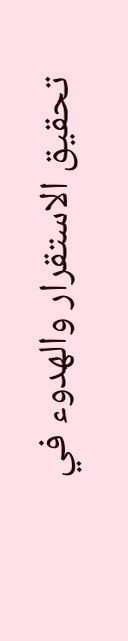تحقيق الاستقرار والهدوء في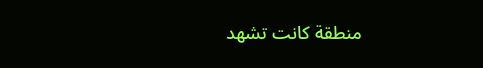منطقة كانت تشهد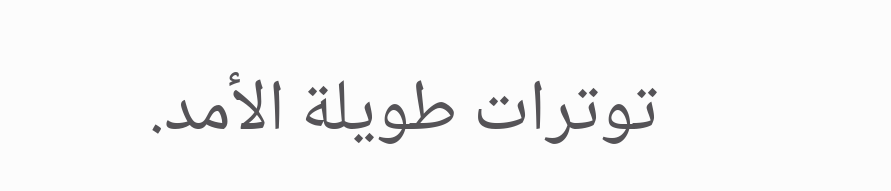توترات طويلة الأمد.